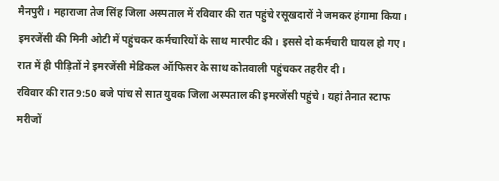मैनपुरी। महाराजा तेज सिंह जिला अस्पताल में रविवार की रात पहुंचे रसूखदारों ने जमकर हंगामा किया। इमरजेंसी की मिनी ओटी में पहुंचकर कर्मचारियों के साथ मारपीट की। इससे दो कर्मचारी घायल हो गए। रात में ही पीड़ितों ने इमरजेंसी मेडिकल ऑफिसर के साथ कोतवाली पहुंचकर तहरीर दी।
रविवार की रात 9:50 बजे पांच से सात युवक जिला अस्पताल की इमरजेंसी पहुंचे। यहां तैनात स्टाफ मरीजों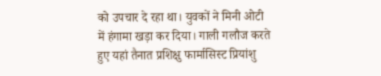को उपचार दे रहा था। युवकों ने मिनी ओटी में हंगामा खड़ा कर दिया। गाली गलौज करते हुए यहां तैनात प्रशिक्षु फार्मासिस्ट प्रियांशु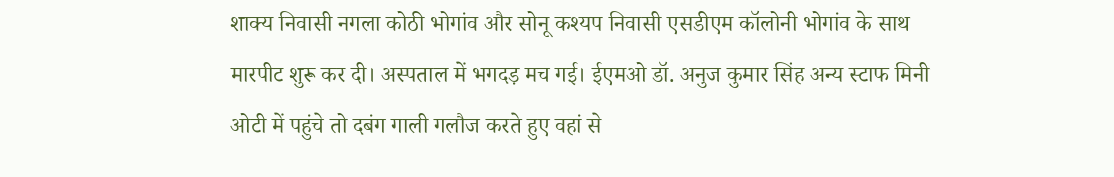शाक्य निवासी नगला कोठी भोगांव और सोनू कश्यप निवासी एसडीएम कॉलोनी भोगांव के साथ मारपीट शुरू कर दी। अस्पताल में भगदड़ मच गई। ईएमओ डॉ. अनुज कुमार सिंह अन्य स्टाफ मिनी ओटी में पहुंचे तो दबंग गाली गलौज करते हुए वहां से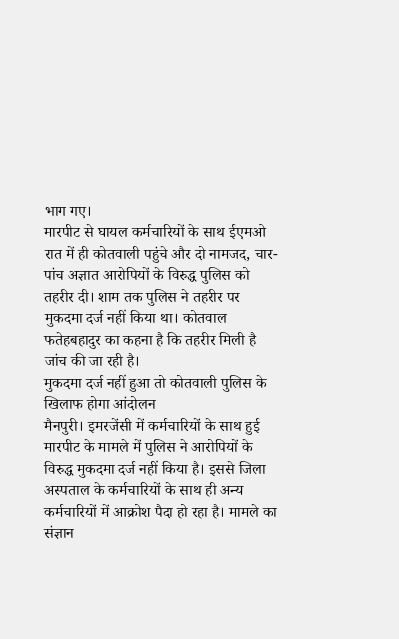भाग गए।
मारपीट से घायल कर्मचारियों के साथ ईएमओ रात में ही कोतवाली पहुंचे और दो नामजद, चार-पांच अज्ञात आरोपियों के विरुद्ध पुलिस को तहरीर दी। शाम तक पुलिस ने तहरीर पर मुकदमा दर्ज नहीं किया था। कोतवाल फतेहबहादुर का कहना है कि तहरीर मिली है जांच की जा रही है।
मुकदमा दर्ज नहीं हुआ तो कोतवाली पुलिस के खिलाफ होगा आंदोलन
मैनपुरी। इमरजेंसी में कर्मचारियों के साथ हुई मारपीट के मामले में पुलिस ने आरोपियों के विरुद्ध मुकदमा दर्ज नहीं किया है। इससे जिला अस्पताल के कर्मचारियों के साथ ही अन्य कर्मचारियों में आक्रोश पैदा हो रहा है। मामले का संज्ञान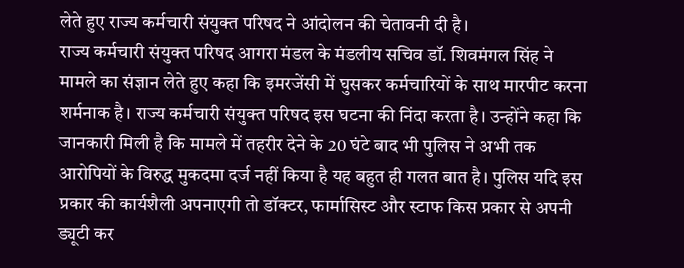लेते हुए राज्य कर्मचारी संयुक्त परिषद ने आंदोलन की चेतावनी दी है।
राज्य कर्मचारी संयुक्त परिषद आगरा मंडल के मंडलीय सचिव डॉ. शिवमंगल सिंह ने मामले का संज्ञान लेते हुए कहा कि इमरजेंसी में घुसकर कर्मचारियों के साथ मारपीट करना शर्मनाक है। राज्य कर्मचारी संयुक्त परिषद इस घटना की निंदा करता है। उन्होंने कहा कि जानकारी मिली है कि मामले में तहरीर देने के 20 घंटे बाद भी पुलिस ने अभी तक आरोपियों के विरुद्ध मुकदमा दर्ज नहीं किया है यह बहुत ही गलत बात है। पुलिस यदि इस प्रकार की कार्यशैली अपनाएगी तो डॉक्टर, फार्मासिस्ट और स्टाफ किस प्रकार से अपनी ड्यूटी कर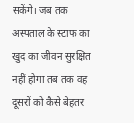सकेंगे। जब तक अस्पताल के स्टाफ का खुद का जीवन सुरक्षित नहीं होगा तब तक वह दूसरों को कैसे बेहतर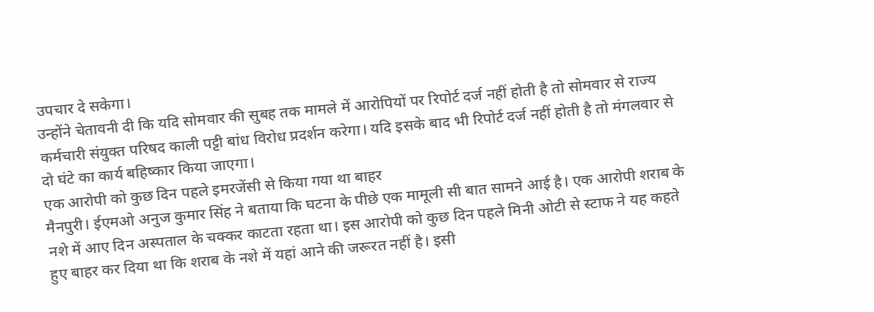उपचार दे सकेगा।
उन्होंने चेतावनी दी कि यदि सोमवार की सुबह तक मामले में आरोपियों पर रिपोर्ट दर्ज नहीं होती है तो सोमवार से राज्य कर्मचारी संयुक्त परिषद काली पट्टी बांध विरोध प्रदर्शन करेगा। यदि इसके बाद भी रिपोर्ट दर्ज नहीं होती है तो मंगलवार से दो घंटे का कार्य बहिष्कार किया जाएगा।
एक आरोपी को कुछ दिन पहले इमरजेंसी से किया गया था बाहर
मैनपुरी। ईएमओ अनुज कुमार सिंह ने बताया कि घटना के पीछे एक मामूली सी बात सामने आई है। एक आरोपी शराब के नशे में आए दिन अस्पताल के चक्कर काटता रहता था। इस आरोपी को कुछ दिन पहले मिनी ओटी से स्टाफ ने यह कहते हुए बाहर कर दिया था कि शराब के नशे में यहां आने की जरूरत नहीं है। इसी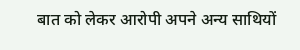बात को लेकर आरोपी अपने अन्य साथियों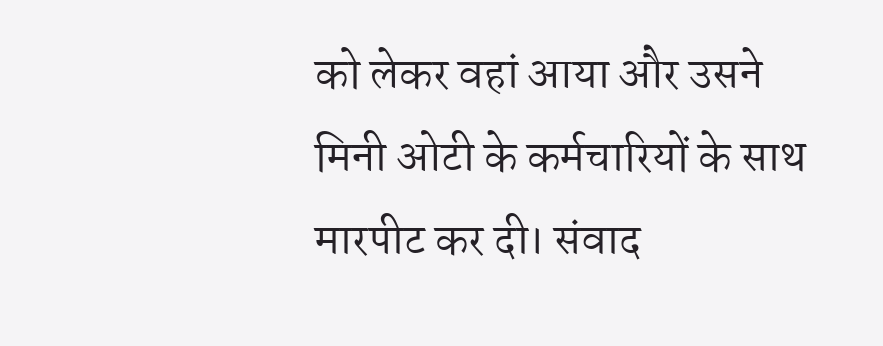को लेकर वहां आया और उसने मिनी ओटी के कर्मचारियों के साथ मारपीट कर दी। संवाद